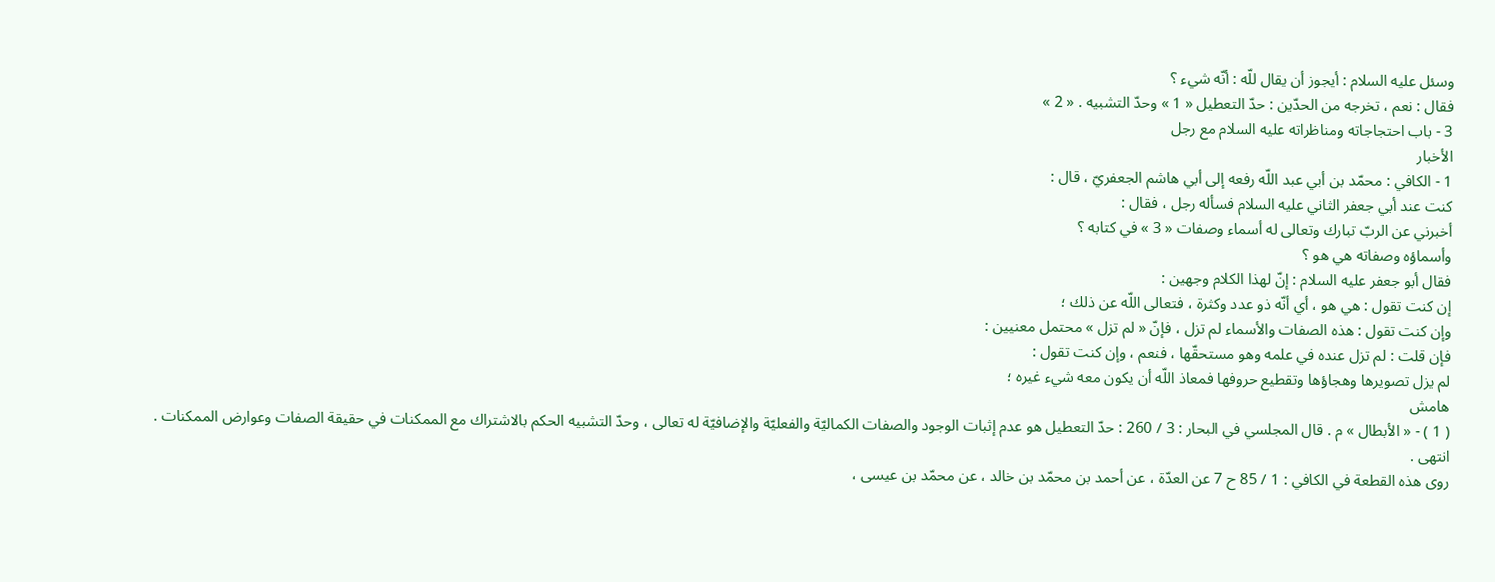وسئل عليه السلام : أيجوز أن يقال للّه : أنّه شيء ؟
فقال : نعم ، تخرجه من الحدّين : حدّ التعطيل « 1 » وحدّ التشبيه . « 2 »
3 - باب احتجاجاته ومناظراته عليه السلام مع رجل
الأخبار
1 - الكافي : محمّد بن أبي عبد اللّه رفعه إلى أبي هاشم الجعفريّ ، قال :
كنت عند أبي جعفر الثاني عليه السلام فسأله رجل ، فقال :
أخبرني عن الربّ تبارك وتعالى له أسماء وصفات « 3 » في كتابه ؟
وأسماؤه وصفاته هي هو ؟
فقال أبو جعفر عليه السلام : إنّ لهذا الكلام وجهين :
إن كنت تقول : هي هو ، أي أنّه ذو عدد وكثرة ، فتعالى اللّه عن ذلك ؛
وإن كنت تقول : هذه الصفات والأسماء لم تزل ، فإنّ « لم تزل » محتمل معنيين :
فإن قلت : لم تزل عنده في علمه وهو مستحقّها ، فنعم ، وإن كنت تقول :
لم يزل تصويرها وهجاؤها وتقطيع حروفها فمعاذ اللّه أن يكون معه شيء غيره ؛
هامش
( 1 ) - « الأبطال » م . قال المجلسي في البحار : 3 / 260 : حدّ التعطيل هو عدم إثبات الوجود والصفات الكماليّة والفعليّة والإضافيّة له تعالى ، وحدّ التشبيه الحكم بالاشتراك مع الممكنات في حقيقة الصفات وعوارض الممكنات . انتهى .
روى هذه القطعة في الكافي : 1 / 85 ح 7 عن العدّة ، عن أحمد بن محمّد بن خالد ، عن محمّد بن عيسى ،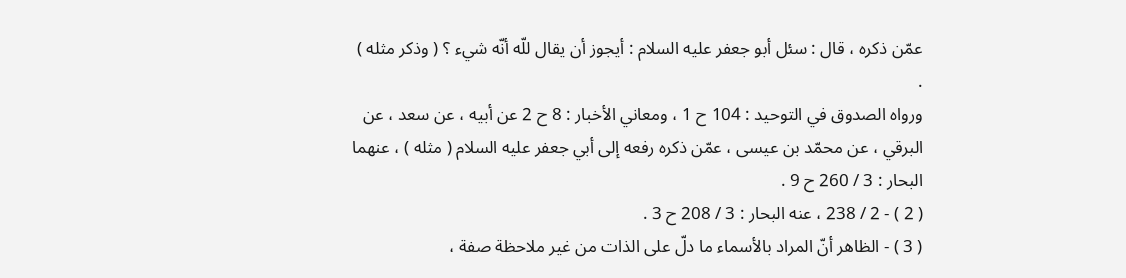عمّن ذكره ، قال : سئل أبو جعفر عليه السلام : أيجوز أن يقال للّه أنّه شيء ؟ ( وذكر مثله ) .
ورواه الصدوق في التوحيد : 104 ح 1 ، ومعاني الأخبار : 8 ح 2 عن أبيه ، عن سعد ، عن البرقي ، عن محمّد بن عيسى ، عمّن ذكره رفعه إلى أبي جعفر عليه السلام ( مثله ) ، عنهما البحار : 3 / 260 ح 9 .
( 2 ) - 2 / 238 ، عنه البحار : 3 / 208 ح 3 .
( 3 ) - الظاهر أنّ المراد بالأسماء ما دلّ على الذات من غير ملاحظة صفة ،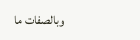وبالصفات ما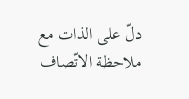دلّ على الذات مع ملاحظة الاتّصاف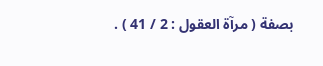بصفة ( مرآة العقول : 2 / 41 ) .